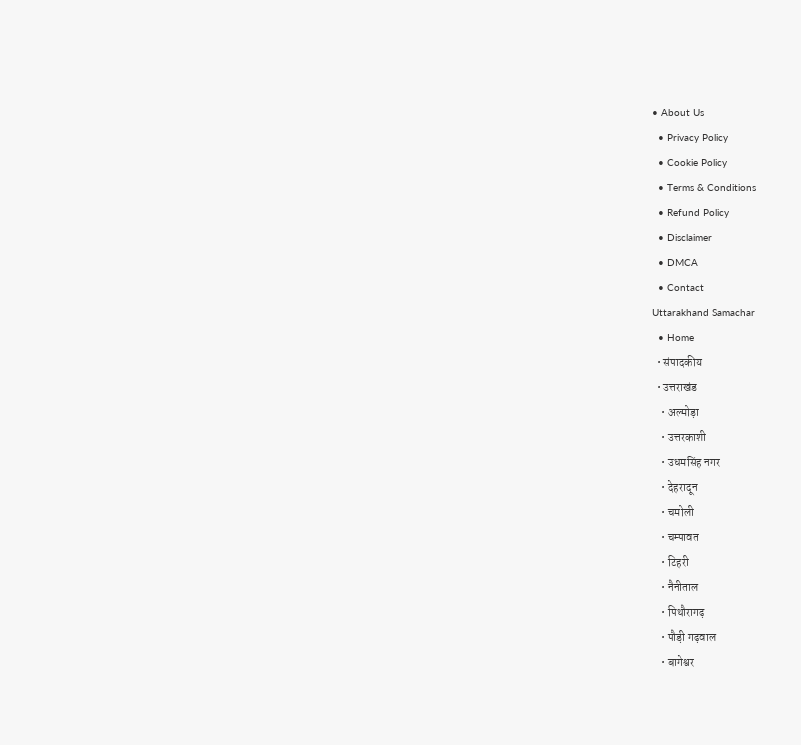• About Us
  • Privacy Policy
  • Cookie Policy
  • Terms & Conditions
  • Refund Policy
  • Disclaimer
  • DMCA
  • Contact
Uttarakhand Samachar
  • Home
  • संपादकीय
  • उत्तराखंड
    • अल्मोड़ा
    • उत्तरकाशी
    • उधमसिंह नगर
    • देहरादून
    • चमोली
    • चम्पावत
    • टिहरी
    • नैनीताल
    • पिथौरागढ़
    • पौड़ी गढ़वाल
    • बागेश्वर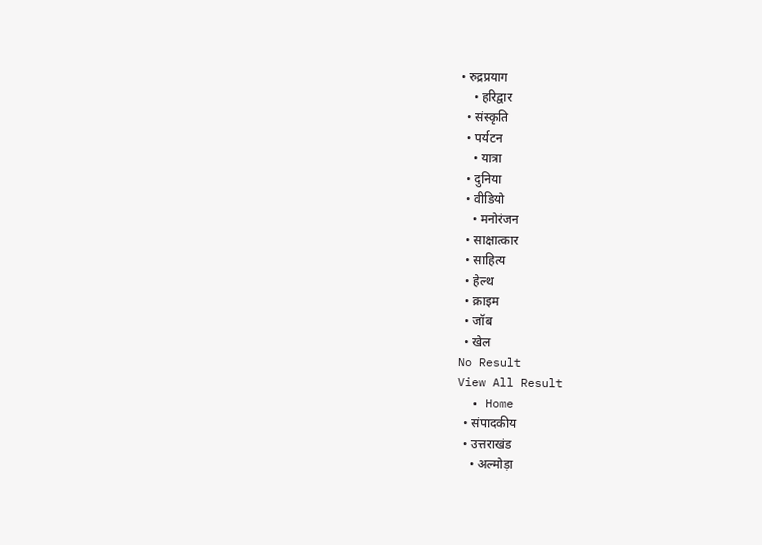• रुद्रप्रयाग
    • हरिद्वार
  • संस्कृति
  • पर्यटन
    • यात्रा
  • दुनिया
  • वीडियो
    • मनोरंजन
  • साक्षात्कार
  • साहित्य
  • हेल्थ
  • क्राइम
  • जॉब
  • खेल
No Result
View All Result
  • Home
  • संपादकीय
  • उत्तराखंड
    • अल्मोड़ा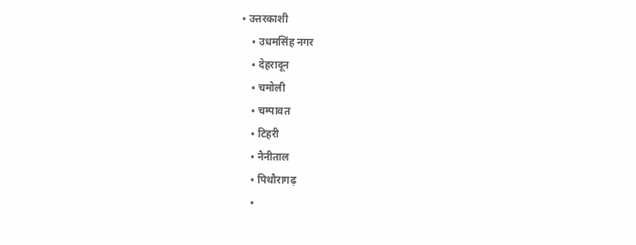• उत्तरकाशी
    • उधमसिंह नगर
    • देहरादून
    • चमोली
    • चम्पावत
    • टिहरी
    • नैनीताल
    • पिथौरागढ़
    •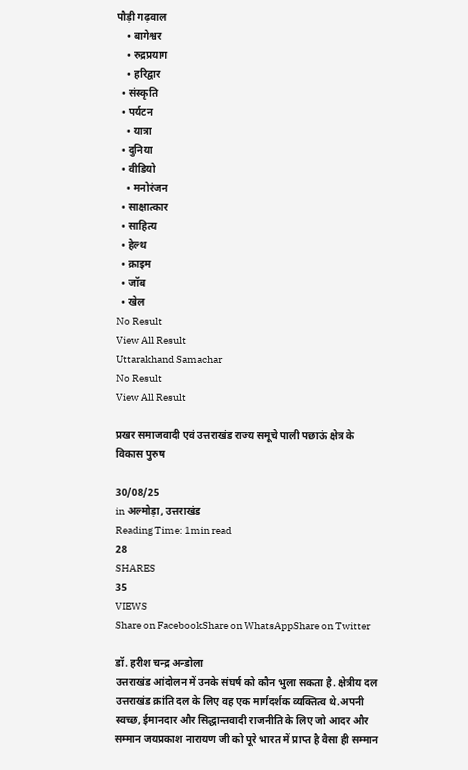पौड़ी गढ़वाल
    • बागेश्वर
    • रुद्रप्रयाग
    • हरिद्वार
  • संस्कृति
  • पर्यटन
    • यात्रा
  • दुनिया
  • वीडियो
    • मनोरंजन
  • साक्षात्कार
  • साहित्य
  • हेल्थ
  • क्राइम
  • जॉब
  • खेल
No Result
View All Result
Uttarakhand Samachar
No Result
View All Result

प्रखर समाजवादी एवं उत्तराखंड राज्य समूचे पाली पछाऊं क्षेत्र के विकास पुरुष

30/08/25
in अल्मोड़ा, उत्तराखंड
Reading Time: 1min read
28
SHARES
35
VIEWS
Share on FacebookShare on WhatsAppShare on Twitter

डॉ. हरीश चन्द्र अन्डोला
उत्तराखंड आंदोलन में उनके संघर्ष को कौन भुला सकता है. क्षेत्रीय दल उत्तराखंड क्रांति दल के लिए वह एक मार्गदर्शक व्यक्तित्व थे.अपनी स्वच्छ, ईमानदार और सिद्धान्तवादी राजनीति के लिए जो आदर और सम्मान जयप्रकाश नारायण जी को पूरे भारत में प्राप्त है वैसा ही सम्मान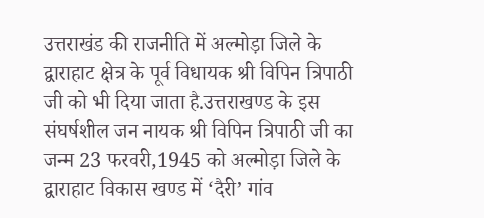उत्तराखंड की राजनीति में अल्मोड़ा जिले के द्वाराहाट क्षेत्र के पूर्व विधायक श्री विपिन त्रिपाठी जी को भी दिया जाता है.उत्तराखण्ड के इस संघर्षशील जन नायक श्री विपिन त्रिपाठी जी का जन्म 23 फरवरी,1945 को अल्मोड़ा जिले के द्वाराहाट विकास खण्ड में ‘दैरी’ गांव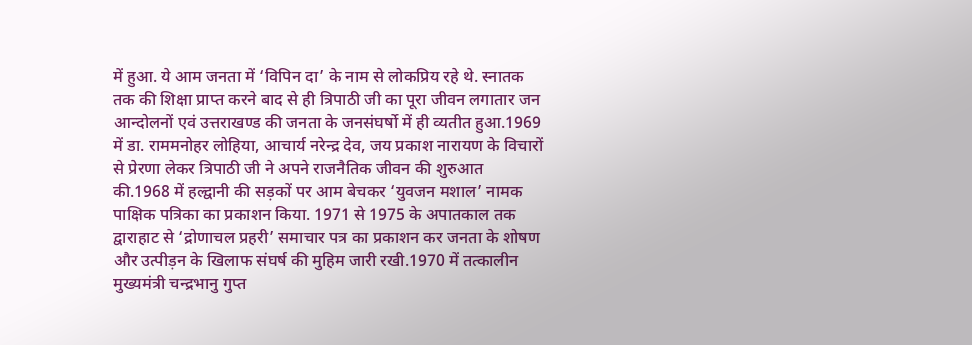में हुआ. ये आम जनता में ‘विपिन दा’ के नाम से लोकप्रिय रहे थे. स्नातक तक की शिक्षा प्राप्त करने बाद से ही त्रिपाठी जी का पूरा जीवन लगातार जन आन्दोलनों एवं उत्तराखण्ड की जनता के जनसंघर्षो में ही व्यतीत हुआ.1969 में डा. राममनोहर लोहिया, आचार्य नरेन्द्र देव, जय प्रकाश नारायण के विचारों से प्रेरणा लेकर त्रिपाठी जी ने अपने राजनैतिक जीवन की शुरुआत की.1968 में हल्द्वानी की सड़कों पर आम बेचकर ‘युवजन मशाल’ नामक पाक्षिक पत्रिका का प्रकाशन किया. 1971 से 1975 के अपातकाल तक द्वाराहाट से ‘द्रोणाचल प्रहरी’ समाचार पत्र का प्रकाशन कर जनता के शोषण और उत्पीड़न के खिलाफ संघर्ष की मुहिम जारी रखी.1970 में तत्कालीन मुख्यमंत्री चन्द्रभानु गुप्त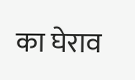का घेराव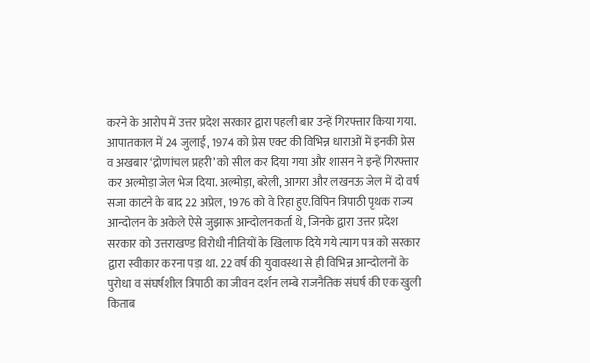करने के आरोप में उत्तर प्रदेश सरकार द्वारा पहली बार उन्हें गिरफ्तार किया गया. आपातकाल में 24 जुलाई, 1974 को प्रेस एक्ट की विभिन्न धाराओं में इनकी प्रेस व अखबार ‘द्रोणांचल प्रहरी’ को सील कर दिया गया और शासन ने इन्हें गिरफ्तार कर अल्मोड़ा जेल भेज दिया. अल्मोड़ा, बरेली, आगरा और लखनऊ जेल में दो वर्ष सजा काटने के बाद 22 अप्रेल, 1976 को वे रिहा हुए.विपिन त्रिपाठी पृथक राज्य आन्दोलन के अकेले ऐसे जुझारू आन्दोलनकर्ता थे, जिनके द्वारा उत्तर प्रदेश सरकार को उत्तराखण्ड विरोधी नीतियों के खिलाफ दिये गये त्याग पत्र को सरकार द्वारा स्वीकार करना पड़ा था. 22 वर्ष की युवावस्था से ही विभिन्न आन्दोलनों के पुरोधा व संघर्षशील त्रिपाठी का जीवन दर्शन लम्बे राजनैतिक संघर्ष की एक खुली किताब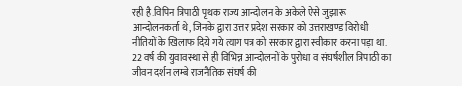रही है.विपिन त्रिपाठी पृथक राज्य आन्दोलन के अकेले ऐसे जुझारू आन्दोलनकर्ता थे, जिनके द्वारा उत्तर प्रदेश सरकार को उत्तराखण्ड विरोधी नीतियों के खिलाफ दिये गये त्याग पत्र को सरकार द्वारा स्वीकार करना पड़ा था. 22 वर्ष की युवावस्था से ही विभिन्न आन्दोलनों के पुरोधा व संघर्षशील त्रिपाठी का जीवन दर्शन लम्बे राजनैतिक संघर्ष की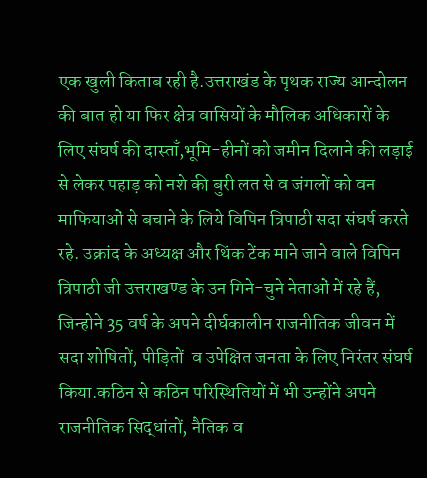एक खुली किताब रही है.उत्तराखंड के पृथक राज्य आन्दोलन की बात हो या फिर क्षेत्र वासियों के मौलिक अधिकारों के लिए संघर्ष की दास्ताँ,भूमि-हीनों को जमीन दिलाने की लड़ाई से लेकर पहाड़ को नशे की बुरी लत से व जंगलों को वन माफियाओं से बचाने के लिये विपिन त्रिपाठी सदा संघर्ष करते रहे. उक्रांद के अध्यक्ष और थिंक टेंक माने जाने वाले विपिन त्रिपाठी जी उत्तराखण्ड के उन गिने-चुने नेताओं में रहे हैं, जिन्होने 35 वर्ष के अपने दीर्घकालीन राजनीतिक जीवन में सदा शोषितों, पीड़ितों  व उपेक्षित जनता के लिए निरंतर संघर्ष किया.कठिन से कठिन परिस्थितियों में भी उन्होंने अपने राजनीतिक सिद्धांतों, नैतिक व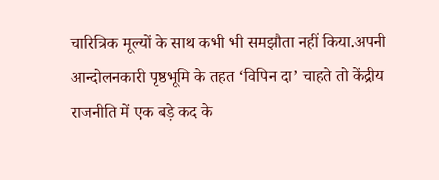चारित्रिक मूल्यों के साथ कभी भी समझौता नहीं किया.अपनी आन्दोलनकारी पृष्ठभूमि के तहत ‘विपिन दा’ चाहते तो केंद्रीय राजनीति में एक बड़े कद के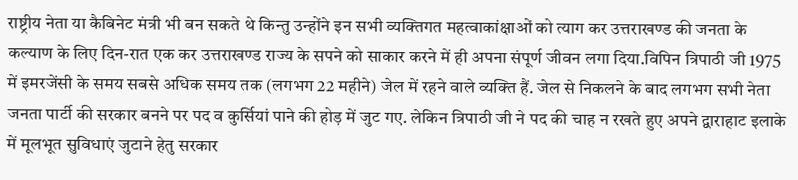राष्ट्रीय नेता या कैबिनेट मंत्री भी बन सकते थे किन्तु उन्होंने इन सभी व्यक्तिगत महत्वाकांक्षाओं को त्याग कर उत्तराखण्ड की जनता के कल्याण के लिए दिन-रात एक कर उत्तराखण्ड राज्य के सपने को साकार करने में ही अपना संपूर्ण जीवन लगा दिया.विपिन त्रिपाठी जी 1975 में इमरजेंसी के समय सबसे अधिक समय तक (लगभग 22 महीने) जेल में रहने वाले व्यक्ति हैं. जेल से निकलने के बाद लगभग सभी नेता जनता पार्टी की सरकार बनने पर पद व कुर्सियां पाने की होड़ में जुट गए. लेकिन त्रिपाठी जी ने पद की चाह न रखते हुए अपने द्वाराहाट इलाके में मूलभूत सुविधाएं जुटाने हेतु सरकार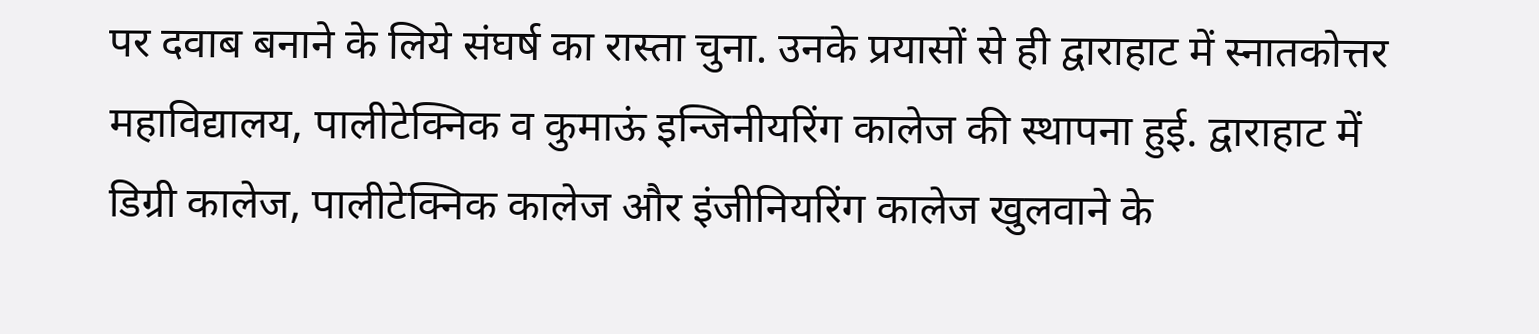पर दवाब बनाने के लिये संघर्ष का रास्ता चुना. उनके प्रयासों से ही द्वाराहाट में स्नातकोत्तर महाविद्यालय, पालीटेक्निक व कुमाऊं इन्जिनीयरिंग कालेज की स्थापना हुई. द्वाराहाट में डिग्री कालेज, पालीटेक्निक कालेज और इंजीनियरिंग कालेज खुलवाने के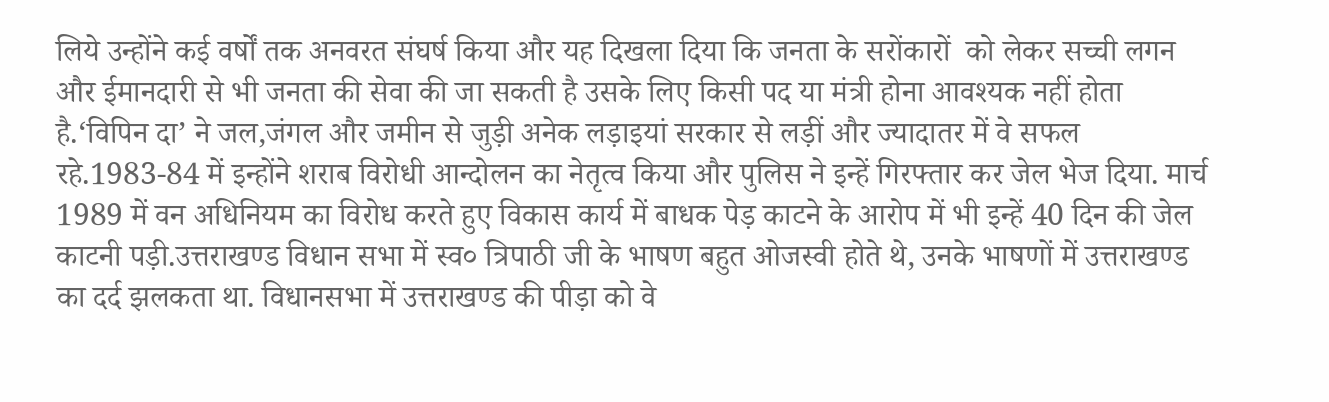लिये उन्होंने कई वर्षों तक अनवरत संघर्ष किया और यह दिखला दिया कि जनता के सरोंकारों  को लेकर सच्ची लगन और ईमानदारी से भी जनता की सेवा की जा सकती है उसके लिए किसी पद या मंत्री होना आवश्यक नहीं होता है.‘विपिन दा’ ने जल,जंगल और जमीन से जुड़ी अनेक लड़ाइयां सरकार से लड़ीं और ज्यादातर में वे सफल रहे.1983-84 में इन्होंने शराब विरोधी आन्दोलन का नेतृत्व किया और पुलिस ने इन्हें गिरफ्तार कर जेल भेज दिया. मार्च 1989 में वन अधिनियम का विरोध करते हुए विकास कार्य में बाधक पेड़ काटने के आरोप में भी इन्हें 40 दिन की जेल काटनी पड़ी.उत्तराखण्ड विधान सभा में स्व० त्रिपाठी जी के भाषण बहुत ओजस्वी होते थे, उनके भाषणों में उत्तराखण्ड का दर्द झलकता था. विधानसभा में उत्तराखण्ड की पीड़ा को वे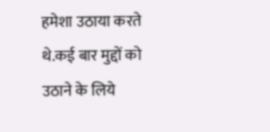हमेशा उठाया करते थे.कई बार मुद्दों को उठाने के लिये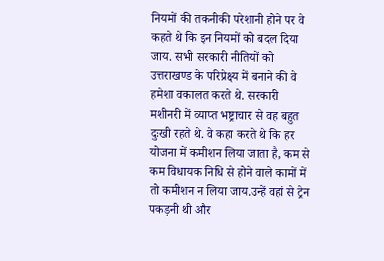नियमों की तकनीकी परेशानी होने पर वे कहते थे कि इन नियमों को बदल दिया जाय. सभी सरकारी नीतियों को उत्तराखण्ड के परिप्रेक्ष्य में बनाने की वे हमेशा वकालत करते थे. सरकारी मशीनरी में व्याप्त भष्ट्राचार से वह बहुत दुःखी रहते थे. वे कहा करते थे कि हर योजना में कमीशन लिया जाता है, कम से कम विधायक निधि से होने वाले कामों में तो कमीशन न लिया जाय.उन्हें वहां से ट्रेन पकड़नी थी और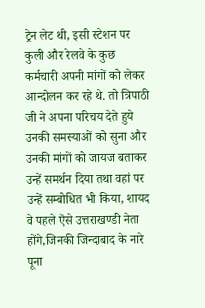ट्रेन लेट थी, इसी स्टेशन पर कुली और रेलवे के कुछ कर्मचारी अपनी मांगों को लेकर आन्दोलन कर रहे थे. तो त्रिपाठी जी ने अपना परिचय देते हुये उनकी समस्याओं को सुना और उनकी मांगों को जायज बताकर उन्हें समर्थन दिया तथा वहां पर उन्हें सम्बोधित भी किया, शायद वे पहले ऎसे उत्तराखण्डी नेता होंगे,जिनकी जिन्दाबाद के नारे पूना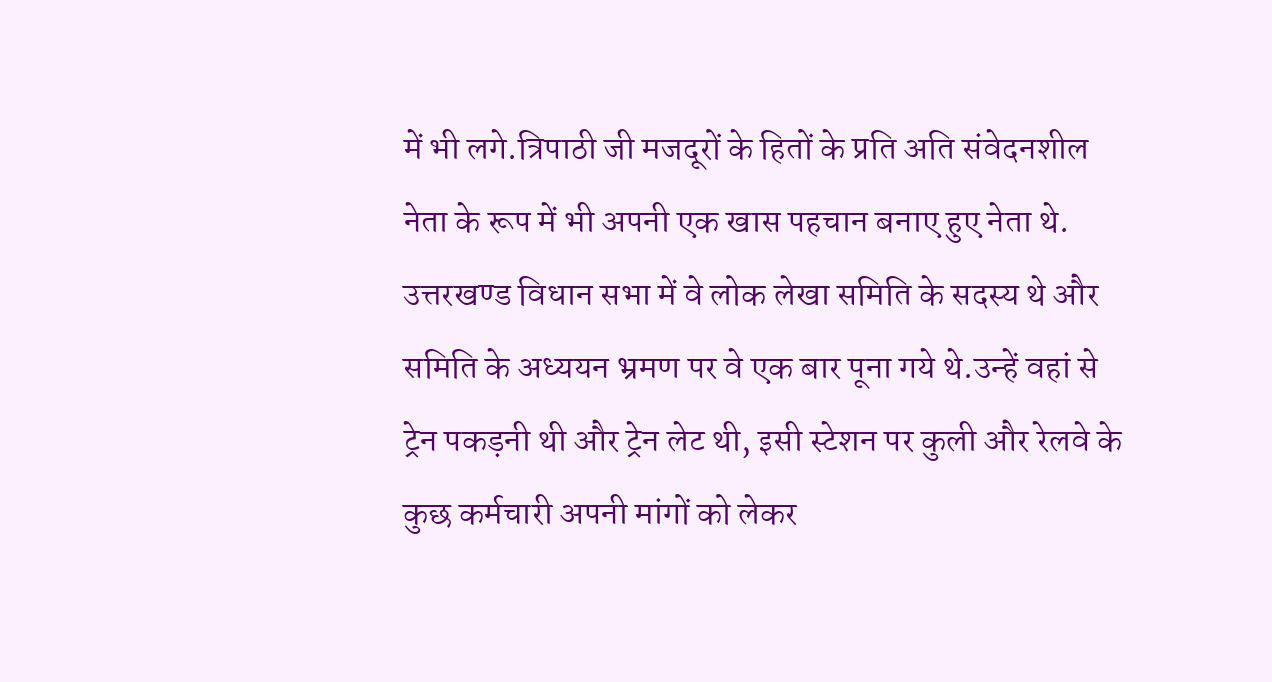में भी लगे.त्रिपाठी जी मजदूरों के हितों के प्रति अति संवेदनशील नेता के रूप में भी अपनी एक खास पहचान बनाए हुए नेता थे. उत्तरखण्ड विधान सभा में वे लोक लेखा समिति के सदस्य थे और समिति के अध्ययन भ्रमण पर वे एक बार पूना गये थे.उन्हें वहां से ट्रेन पकड़नी थी और ट्रेन लेट थी, इसी स्टेशन पर कुली और रेलवे के कुछ कर्मचारी अपनी मांगों को लेकर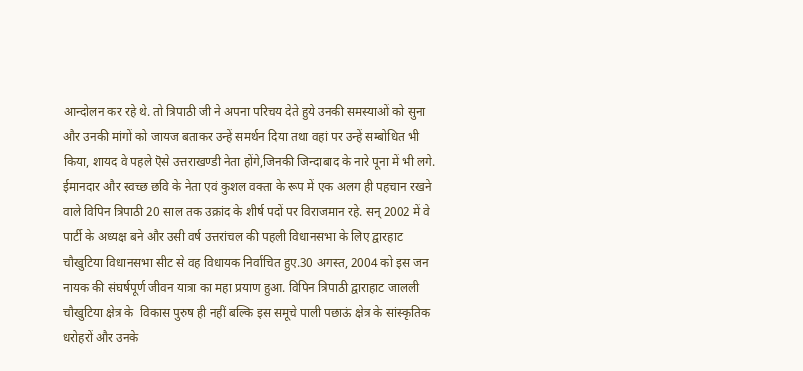आन्दोलन कर रहे थे. तो त्रिपाठी जी ने अपना परिचय देते हुये उनकी समस्याओं को सुना और उनकी मांगों को जायज बताकर उन्हें समर्थन दिया तथा वहां पर उन्हें सम्बोधित भी किया, शायद वे पहले ऎसे उत्तराखण्डी नेता होंगे,जिनकी जिन्दाबाद के नारे पूना में भी लगे. ईमानदार और स्वच्छ छवि के नेता एवं कुशल वक्ता के रूप में एक अलग ही पहचान रखने वाले विपिन त्रिपाठी 20 साल तक उक्रांद के शीर्ष पदों पर विराजमान रहे. सन् 2002 में वे पार्टी के अध्यक्ष बने और उसी वर्ष उत्तरांचल की पहली विधानसभा के लिए द्वारहाट चौखुटिया विधानसभा सीट से वह विधायक निर्वाचित हुए.30 अगस्त, 2004 को इस जन नायक की संघर्षपूर्ण जीवन यात्रा का महा प्रयाण हुआ. विपिन त्रिपाठी द्वाराहाट जालली चौखुटिया क्षेत्र के  विकास पुरुष ही नहीं बल्कि इस समूचे पाली पछाऊं क्षेत्र के सांस्कृतिक धरोहरों और उनके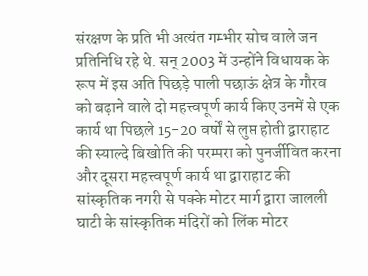संरक्षण के प्रति भी अत्यंत गम्भीर सोच वाले जन प्रतिनिधि रहे थे. सन् 2003 में उन्होंने विधायक के रूप में इस अति पिछड़े पाली पछाऊं क्षेत्र के गौरव को बढ़ाने वाले दो महत्त्वपूर्ण कार्य किए उनमें से एक कार्य था पिछले 15-20 वर्षों से लुप्त होती द्वाराहाट की स्याल्दे बिखोति की परम्परा को पुनर्जीवित करना और दूसरा महत्त्वपूर्ण कार्य था द्वाराहाट की सांस्कृतिक नगरी से पक्के मोटर मार्ग द्वारा जालली घाटी के सांस्कृतिक मंदिरों को लिंक मोटर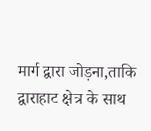मार्ग द्वारा जोड़ना,ताकि द्वाराहाट क्षेत्र के साथ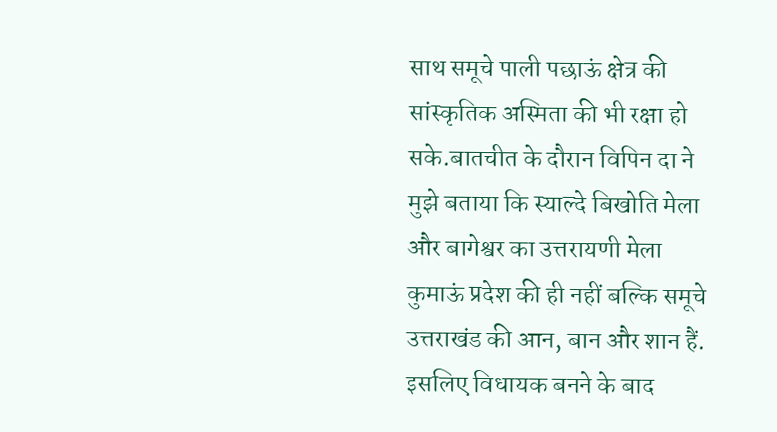साथ समूचे पाली पछाऊं क्षेत्र की सांस्कृतिक अस्मिता की भी रक्षा हो सके.बातचीत के दौरान विपिन दा ने मुझे बताया कि स्याल्दे बिखोति मेला और बागेश्वर का उत्तरायणी मेला कुमाऊं प्रदेश की ही नहीं बल्कि समूचे उत्तराखंड की आन, बान और शान हैं. इसलिए विधायक बनने के बाद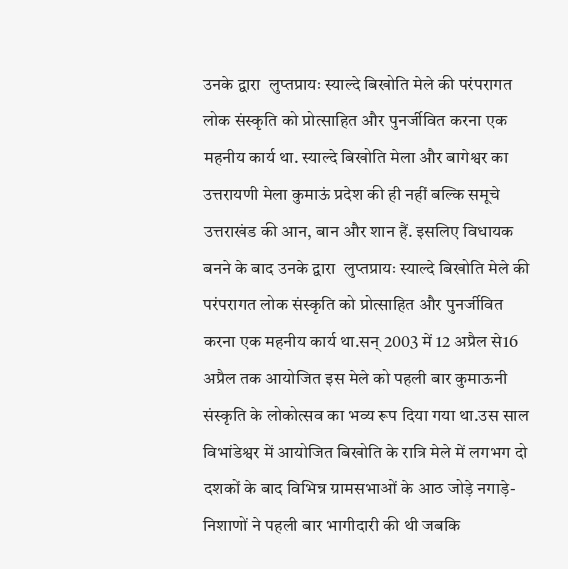उनके द्वारा  लुप्तप्रायः स्याल्दे बिखोति मेले की परंपरागत लोक संस्कृति को प्रोत्साहित और पुनर्जीवित करना एक महनीय कार्य था. स्याल्दे बिखोति मेला और बागेश्वर का उत्तरायणी मेला कुमाऊं प्रदेश की ही नहीं बल्कि समूचे उत्तराखंड की आन, बान और शान हैं. इसलिए विधायक बनने के बाद उनके द्वारा  लुप्तप्रायः स्याल्दे बिखोति मेले की परंपरागत लोक संस्कृति को प्रोत्साहित और पुनर्जीवित करना एक महनीय कार्य था.सन् 2003 में 12 अप्रैल से16 अप्रैल तक आयोजित इस मेले को पहली बार कुमाऊनी संस्कृति के लोकोत्सव का भव्य रूप दिया गया था.उस साल विभांडेश्वर में आयोजित बिखोति के रात्रि मेले में लगभग दो दशकों के बाद विभिन्न ग्रामसभाओं के आठ जोड़े नगाड़े-निशाणों ने पहली बार भागीदारी की थी जबकि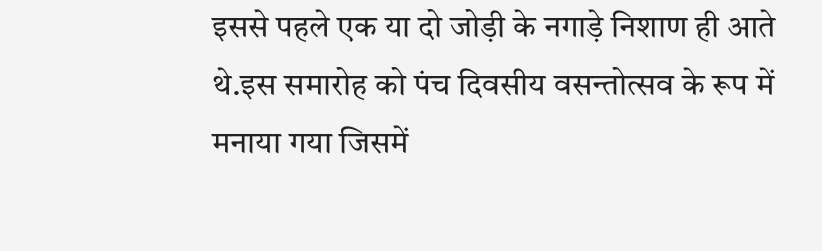इससे पहले एक या दो जोड़ी के नगाड़े निशाण ही आते थे.इस समारोह को पंच दिवसीय वसन्तोत्सव के रूप में मनाया गया जिसमें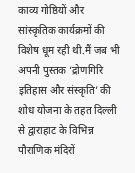काव्य गोष्ठियों और सांस्कृतिक कार्यक्रमों की विशेष धूम रही थी.मैं जब भी अपनी पुस्तक ‘द्रोणगिरि इतिहास और संस्कृति’ की शोध योजना के तहत दिल्ली से द्वाराहाट के विभिन्न पौराणिक मंदिरों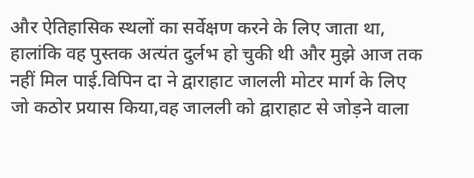और ऐतिहासिक स्थलों का सर्वेक्षण करने के लिए जाता था, हालांकि वह पुस्तक अत्यंत दुर्लभ हो चुकी थी और मुझे आज तक नहीं मिल पाई.विपिन दा ने द्वाराहाट जालली मोटर मार्ग के लिए जो कठोर प्रयास किया,वह जालली को द्वाराहाट से जोड़ने वाला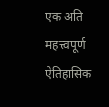एक अति महत्त्वपूर्ण ऐतिहासिक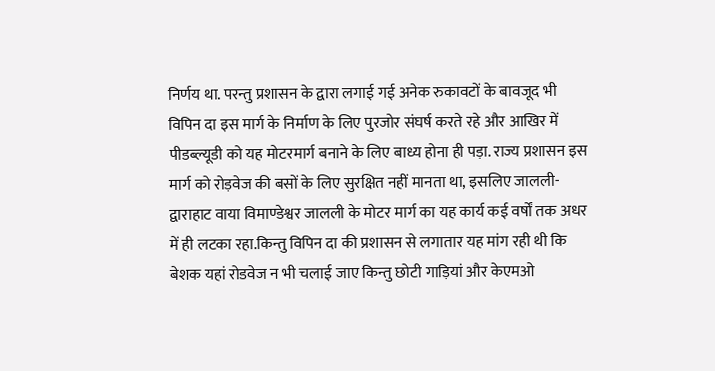निर्णय था. परन्तु प्रशासन के द्वारा लगाई गई अनेक रुकावटों के बावजूद भी विपिन दा इस मार्ग के निर्माण के लिए पुरजोर संघर्ष करते रहे और आखिर में पीडब्ल्यूडी को यह मोटरमार्ग बनाने के लिए बाध्य होना ही पड़ा. राज्य प्रशासन इस मार्ग को रोड़वेज की बसों के लिए सुरक्षित नहीं मानता था, इसलिए जालली- द्वाराहाट वाया विमाण्डेश्वर जालली के मोटर मार्ग का यह कार्य कई वर्षों तक अधर में ही लटका रहा.किन्तु विपिन दा की प्रशासन से लगातार यह मांग रही थी कि बेशक यहां रोडवेज न भी चलाई जाए किन्तु छोटी गाड़ियां और केएमओ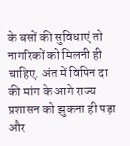के बसों की सुविधाएं तो नागरिकों को मिलनी ही चाहिए. अंत में विपिन दा की मांग के आगे राज्य प्रशासन को झुकना ही पड़ा और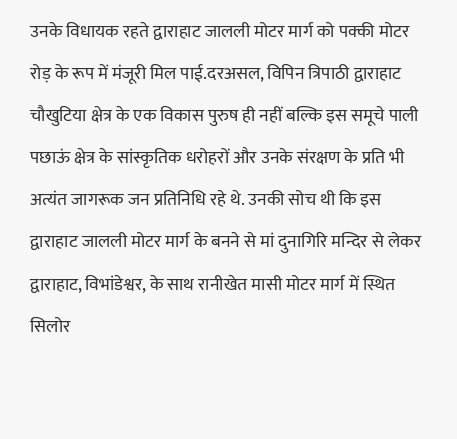उनके विधायक रहते द्वाराहाट जालली मोटर मार्ग को पक्की मोटर रोड़ के रूप में मंजूरी मिल पाई.दरअसल, विपिन त्रिपाठी द्वाराहाट चौखुटिया क्षेत्र के एक विकास पुरुष ही नहीं बल्कि इस समूचे पाली पछाऊं क्षेत्र के सांस्कृतिक धरोहरों और उनके संरक्षण के प्रति भी अत्यंत जागरूक जन प्रतिनिधि रहे थे. उनकी सोच थी कि इस द्वाराहाट जालली मोटर मार्ग के बनने से मां दुनागिरि मन्दिर से लेकर द्वाराहाट, विभांडेश्वर, के साथ रानीखेत मासी मोटर मार्ग में स्थित सिलोर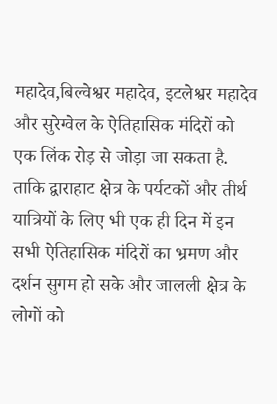महादेव,बिल्वेश्वर महादेव, इटलेश्वर महादेव और सुरेग्वेल के ऐतिहासिक मंदिरों को एक लिंक रोड़ से जोड़ा जा सकता है. ताकि द्वाराहाट क्षेत्र के पर्यटकों और तीर्थ यात्रियों के लिए भी एक ही दिन में इन सभी ऐतिहासिक मंदिरों का भ्रमण और दर्शन सुगम हो सके और जालली क्षेत्र के लोगों को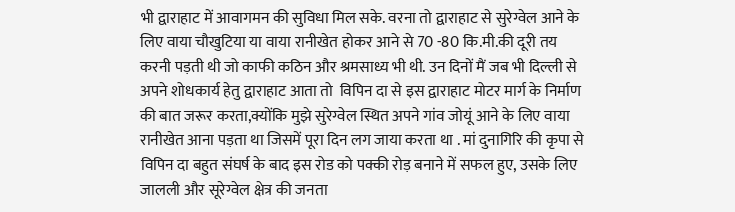भी द्वाराहाट में आवागमन की सुविधा मिल सके. वरना तो द्वाराहाट से सुरेग्वेल आने के लिए वाया चौखुटिया या वाया रानीखेत होकर आने से 70 -80 कि.मी.की दूरी तय करनी पड़ती थी जो काफी कठिन और श्रमसाध्य भी थी. उन दिनों मैं जब भी दिल्ली से अपने शोधकार्य हेतु द्वाराहाट आता तो  विपिन दा से इस द्वाराहाट मोटर मार्ग के निर्माण की बात जरूर करता,क्योंकि मुझे सुरेग्वेल स्थित अपने गांव जोयूं आने के लिए वाया रानीखेत आना पड़ता था जिसमें पूरा दिन लग जाया करता था . मां दुनागिरि की कृपा से विपिन दा बहुत संघर्ष के बाद इस रोड को पक्की रोड़ बनाने में सफल हुए, उसके लिए जालली और सूरेग्वेल क्षेत्र की जनता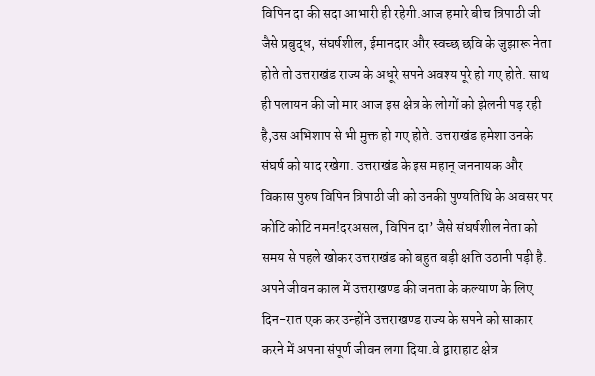विपिन दा की सदा आभारी ही रहेगी.आज हमारे बीच त्रिपाठी जी जैसे प्रबुद्ध, संघर्षशील, ईमानदार और स्वच्छ छवि के जुझारू नेता होते तो उत्तराखंड राज्य के अधूरे सपने अवश्य पूरे हो गए होते. साथ ही पलायन की जो मार आज इस क्षेत्र के लोगों को झेलनी पड़ रही है,उस अभिशाप से भी मुक्त हो गए होते. उत्तराखंड हमेशा उनके संघर्ष को याद रखेगा. उत्तराखंड के इस महान् जननायक और विकास पुरुष विपिन त्रिपाठी जी को उनकी पुण्यतिथि के अवसर पर कोटि कोटि नमन!दरअसल, विपिन दा’ जैसे संघर्षशील नेता को समय से पहले खोकर उत्तराखंड को बहुत बड़ी क्षति उठानी पड़ी है. अपने जीवन काल में उत्तराखण्ड की जनता के कल्याण के लिए दिन-रात एक कर उन्होंने उत्तराखण्ड राज्य के सपने को साकार करने में अपना संपूर्ण जीवन लगा दिया.वे द्वाराहाट क्षेत्र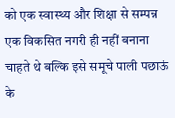को एक स्वास्थ्य और शिक्षा से सम्पन्न एक विकसित नगरी ही नहीं बनाना चाहते थे बल्कि इसे समूचे पाली पछाऊं के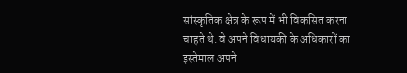सांस्कृतिक क्षेत्र के रूप में भी विकसित करना चाहते थे. वे अपने विधायकी के अधिकारों का इस्तेमाल अपने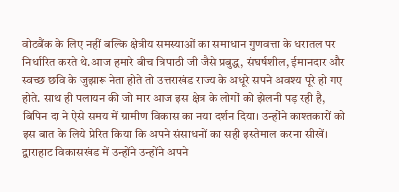वोटबैंक के लिए नहीं बल्कि क्षेत्रीय समस्याओं का समाधान गुणवत्ता के धरातल पर निर्धारित करते थे.आज हमारे बीच त्रिपाठी जी जैसे प्रबुद्ध, संघर्षशील, ईमानदार और स्वच्छ छवि के जुझारू नेता होते तो उत्तराखंड राज्य के अधूरे सपने अवश्य पूरे हो गए होते. साथ ही पलायन की जो मार आज इस क्षेत्र के लोगों को झेलनी पड़ रही है, बिपिन दा ने ऐसे समय में ग्रामीण विकास का नया दर्शन दिया। उन्होंने काश्तकारों को इस बात के लिये प्रेरित किया कि अपने संसाधनों का सही इस्तेमाल करना सीखें। द्वाराहाट विकासखंड में उन्होंने उन्होंने अपने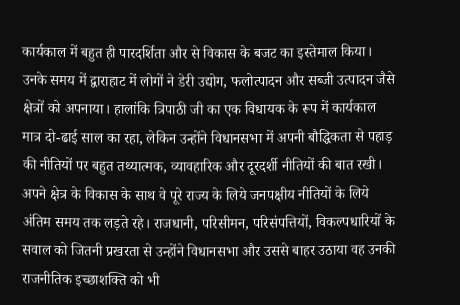कार्यकाल में बहुत ही पारदर्शिता और से विकास के बजट का इस्तेमाल किया। उनके समय में द्वाराहाट में लोगों ने डेरी उद्योग, फलोत्पादन और सब्जी उत्पादन जैसे क्षेत्रों को अपनाया। हालांकि त्रिपाठी जी का एक विधायक के रूप में कार्यकाल मात्र दो-ढाई साल का रहा, लेकिन उन्होंने विधानसभा में अपनी बौद्धिकता से पहाड़ की नीतियों पर बहुत तथ्यात्मक, व्यावहारिक और दूरदर्शी नीतियों की बात रखी। अपने क्षेत्र के विकास के साथ वे पूरे राज्य के लिये जनपक्षीय नीतियों के लिये अंतिम समय तक लड़ते रहे। राजधानी, परिसीमन, परिसंपत्तियों, विकल्पधारियों के सवाल को जितनी प्रखरता से उन्होंने विधानसभा और उससे बाहर उठाया वह उनकी राजनीतिक इच्छाशक्ति को भी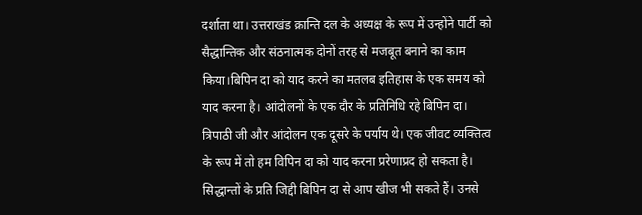दर्शाता था। उत्तराखंड क्रान्ति दल के अध्यक्ष के रूप में उन्होंने पार्टी को सैद्धान्तिक और संठनात्मक दोनों तरह से मजबूत बनाने का काम किया।बिपिन दा को याद करने का मतलब इतिहास के एक समय को याद करना है। आंदोलनों के एक दौर के प्रतिनिधि रहे बिपिन दा। त्रिपाठी जी और आंदोलन एक दूसरे के पर्याय थे। एक जीवट व्यक्तित्व के रूप में तो हम विपिन दा को याद करना प्ररेणाप्रद हो सकता है। सिद्धान्तों के प्रति जिद्दी बिपिन दा से आप खीज भी सकते हैं। उनसे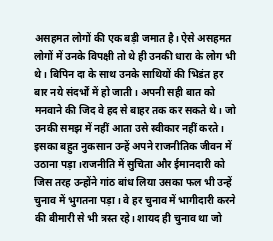असहमत लोगों की एक बड़ी जमात है। ऐसे असहमत लोगों में उनके विपक्षी तो थे ही उनकी धारा के लोग भी थे। बिपिन दा के साथ उनके साथियों की भिडंत हर बार नये संदर्भों में हो जाती। अपनी सही बात को मनवाने की जिद वे हद से बाहर तक कर सकते थे। जो उनकी समझ में नहीं आता उसे स्वीकार नहीं करते। इसका बहुत नुकसान उन्हें अपने राजनीतिक जीवन में उठाना पड़ा।राजनीति में सुचिता और ईमानदारी को जिस तरह उन्होंने गांठ बांध लिया उसका फल भी उन्हें चुनाव में भुगतना पड़ा। वे हर चुनाव में भागीदारी करने की बीमारी से भी त्रस्त रहे। शायद ही चुनाव था जो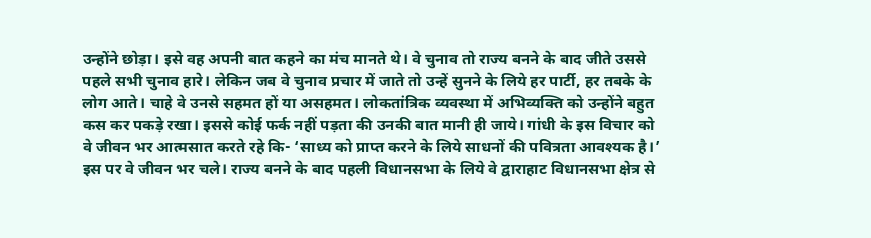उन्होंने छोड़ा। इसे वह अपनी बात कहने का मंच मानते थे। वे चुनाव तो राज्य बनने के बाद जीते उससे पहले सभी चुनाव हारे। लेकिन जब वे चुनाव प्रचार में जाते तो उन्हें सुनने के लिये हर पार्टी, हर तबके के लोग आते। चाहे वे उनसे सहमत हों या असहमत। लोकतांत्रिक व्यवस्था में अभिव्यक्ति को उन्होंने बहुत कस कर पकड़े रखा। इससे कोई फर्क नहीं पड़ता की उनकी बात मानी ही जाये। गांधी के इस विचार को वे जीवन भर आत्मसात करते रहे कि- ‘साध्य को प्राप्त करने के लिये साधनों की पवित्रता आवश्यक है।’ इस पर वे जीवन भर चले। राज्य बनने के बाद पहली विधानसभा के लिये वे द्वाराहाट विधानसभा क्षेत्र से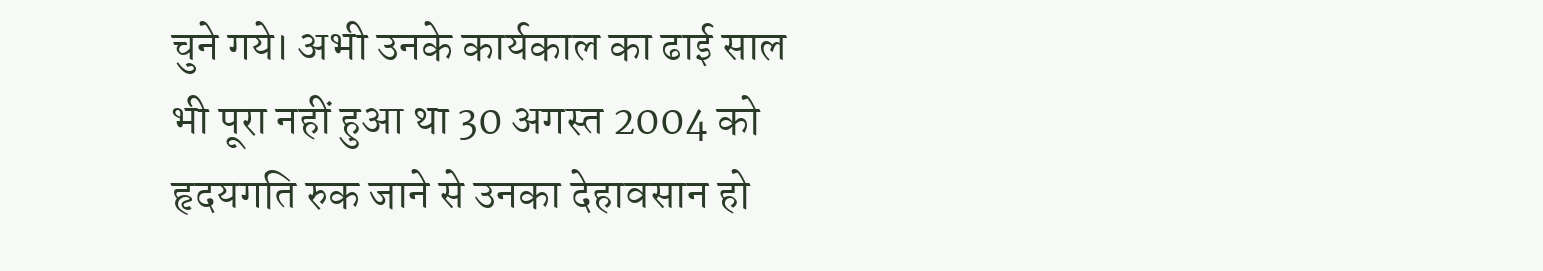चुने गये। अभी उनके कार्यकाल का ढाई साल भी पूरा नहीं हुआ था 30 अगस्त 2004 को हृदयगति रुक जाने से उनका देहावसान हो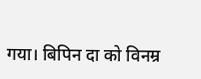गया। बिपिन दा को विनम्र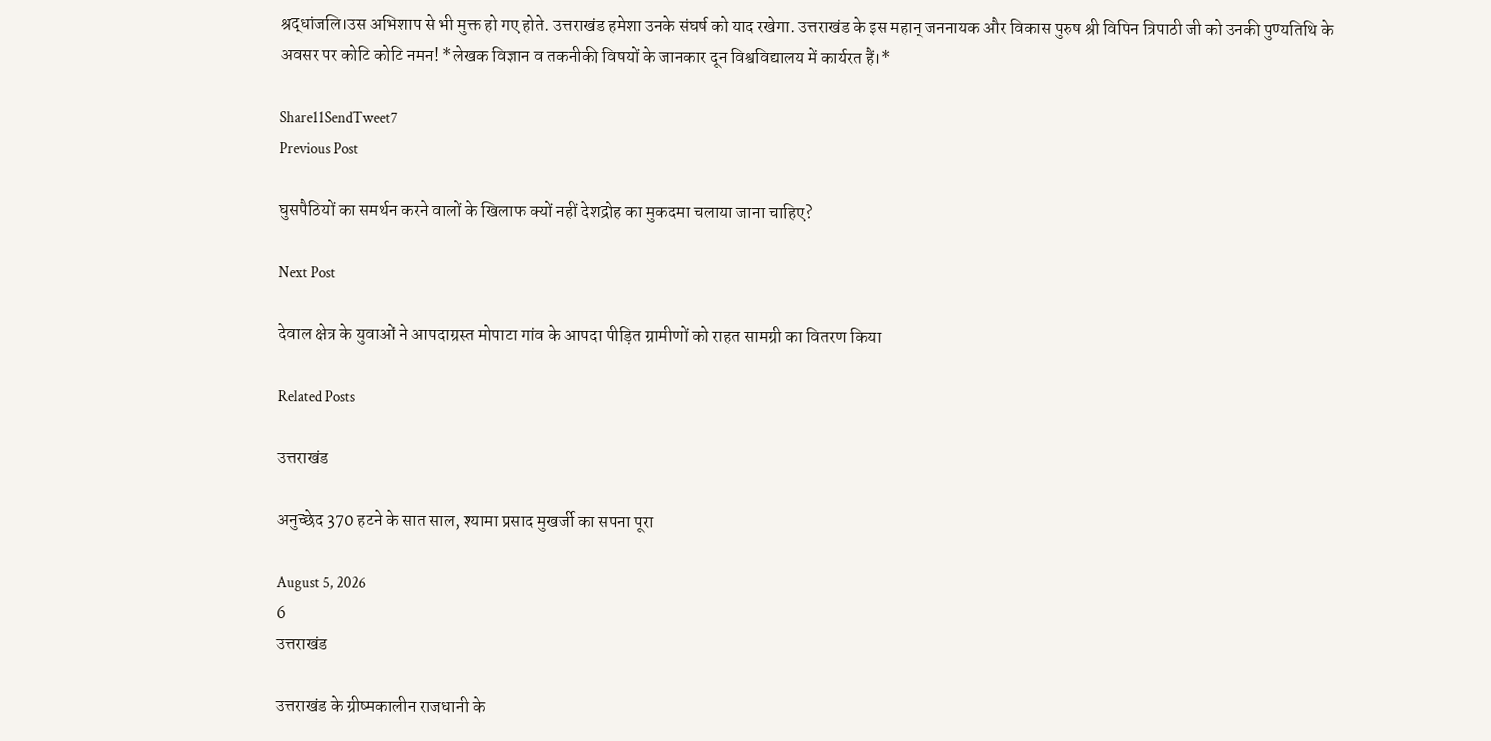श्रद्धांजलि।उस अभिशाप से भी मुक्त हो गए होते. उत्तराखंड हमेशा उनके संघर्ष को याद रखेगा. उत्तराखंड के इस महान् जननायक और विकास पुरुष श्री विपिन त्रिपाठी जी को उनकी पुण्यतिथि के अवसर पर कोटि कोटि नमन! *लेखक विज्ञान व तकनीकी विषयों के जानकार दून विश्वविद्यालय में कार्यरत हैं।*

Share11SendTweet7
Previous Post

घुसपैठियों का समर्थन करने वालों के खिलाफ क्यों नहीं देशद्रोह का मुकदमा चलाया जाना चाहिए?

Next Post

देवाल क्षेत्र के युवाओं ने आपदाग्रस्त मोपाटा गांव के आपदा पीड़ित ग्रामीणों को राहत सामग्री का वितरण किया

Related Posts

उत्तराखंड

अनुच्छेद 370 हटने के सात साल, श्यामा प्रसाद मुखर्जी का सपना पूरा

August 5, 2026
6
उत्तराखंड

उत्तराखंड के ग्रीष्मकालीन राजधानी के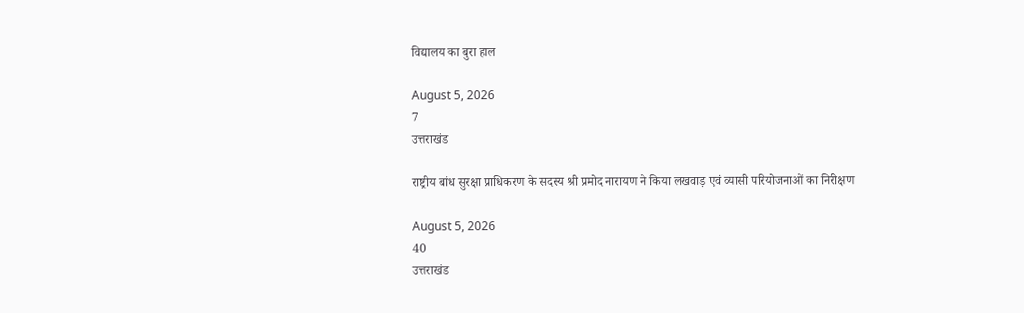विद्यालय का बुरा हाल

August 5, 2026
7
उत्तराखंड

राष्ट्रीय बांध सुरक्षा प्राधिकरण के सदस्य श्री प्रमोद नारायण ने किया लखवाड़ एवं व्यासी परियोजनाओं का निरीक्षण

August 5, 2026
40
उत्तराखंड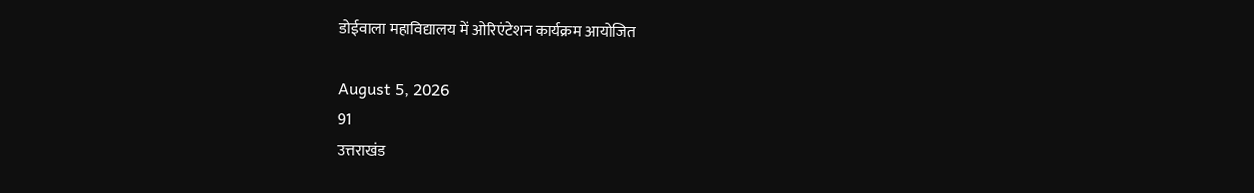डोईवाला महाविद्यालय में ओरिएंटेशन कार्यक्रम आयोजित

August 5, 2026
91
उत्तराखंड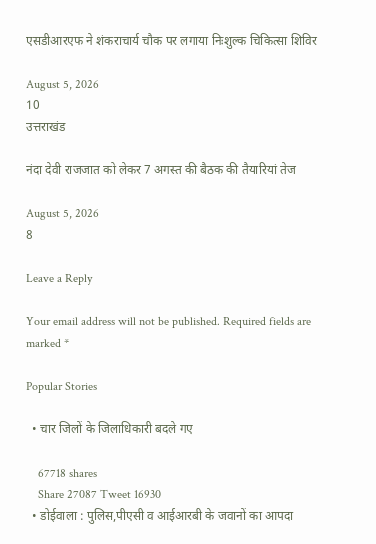एसडीआरएफ ने शंकराचार्य चौक पर लगाया निःशुल्क चिकित्सा शिविर

August 5, 2026
10
उत्तराखंड

नंदा देवी राजजात को लेकर 7 अगस्त की बैठक की तैयारियां तेज

August 5, 2026
8

Leave a Reply

Your email address will not be published. Required fields are marked *

Popular Stories

  • चार जिलों के जिलाधिकारी बदले गए

    67718 shares
    Share 27087 Tweet 16930
  • डोईवाला : पुलिस,पीएसी व आईआरबी के जवानों का आपदा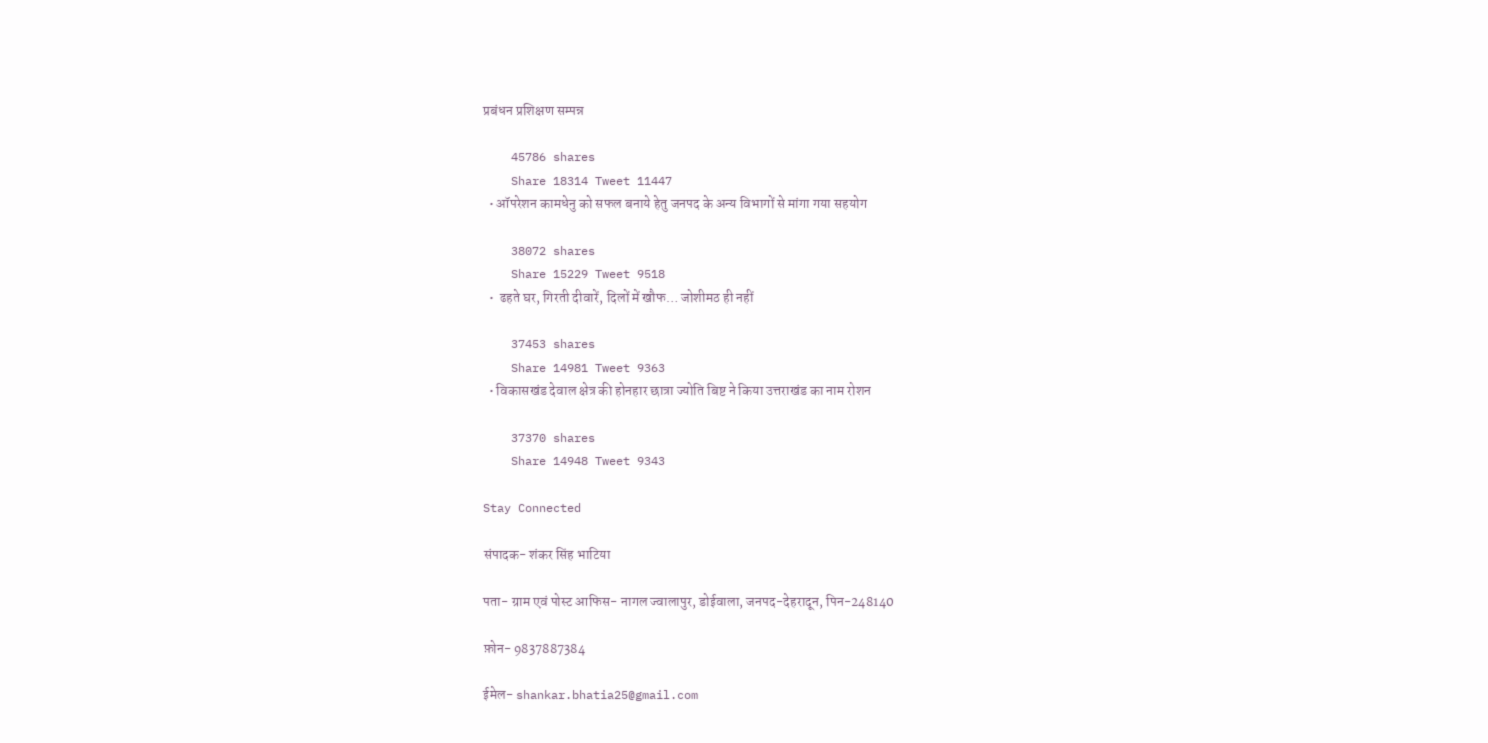प्रबंधन प्रशिक्षण सम्पन्न

    45786 shares
    Share 18314 Tweet 11447
  • ऑपरेशन कामधेनु को सफल बनाये हेतु जनपद के अन्य विभागों से मांगा गया सहयोग

    38072 shares
    Share 15229 Tweet 9518
  •  ढहते घर, गिरती दीवारें, दिलों में खौफ… जोशीमठ ही नहीं

    37453 shares
    Share 14981 Tweet 9363
  • विकासखंड देवाल क्षेत्र की होनहार छात्रा ज्योति बिष्ट ने किया उत्तराखंड का नाम रोशन

    37370 shares
    Share 14948 Tweet 9343

Stay Connected

संपादक- शंकर सिंह भाटिया

पता- ग्राम एवं पोस्ट आफिस- नागल ज्वालापुर, डोईवाला, जनपद-देहरादून, पिन-248140

फ़ोन- 9837887384

ईमेल- shankar.bhatia25@gmail.com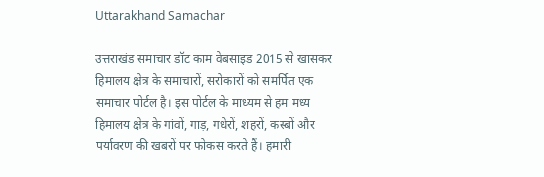Uttarakhand Samachar

उत्तराखंड समाचार डॉट काम वेबसाइड 2015 से खासकर हिमालय क्षेत्र के समाचारों, सरोकारों को समर्पित एक समाचार पोर्टल है। इस पोर्टल के माध्यम से हम मध्य हिमालय क्षेत्र के गांवों, गाड़, गधेरों, शहरों, कस्बों और पर्यावरण की खबरों पर फोकस करते हैं। हमारी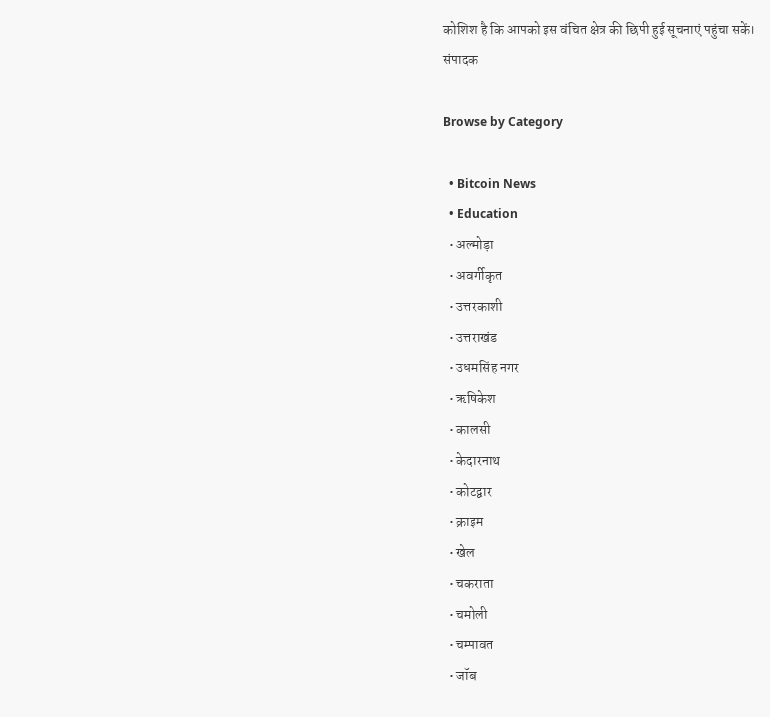कोशिश है कि आपको इस वंचित क्षेत्र की छिपी हुई सूचनाएं पहुंचा सकें।
संपादक

Browse by Category

  • Bitcoin News
  • Education
  • अल्मोड़ा
  • अवर्गीकृत
  • उत्तरकाशी
  • उत्तराखंड
  • उधमसिंह नगर
  • ऋषिकेश
  • कालसी
  • केदारनाथ
  • कोटद्वार
  • क्राइम
  • खेल
  • चकराता
  • चमोली
  • चम्पावत
  • जॉब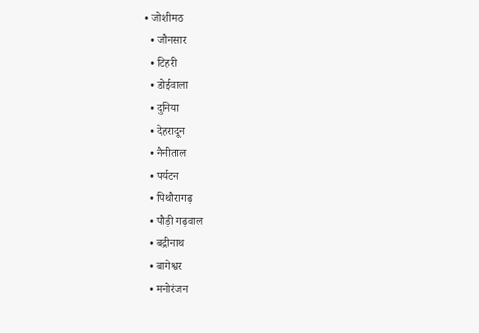• जोशीमठ
  • जौनसार
  • टिहरी
  • डोईवाला
  • दुनिया
  • देहरादून
  • नैनीताल
  • पर्यटन
  • पिथौरागढ़
  • पौड़ी गढ़वाल
  • बद्रीनाथ
  • बागेश्वर
  • मनोरंजन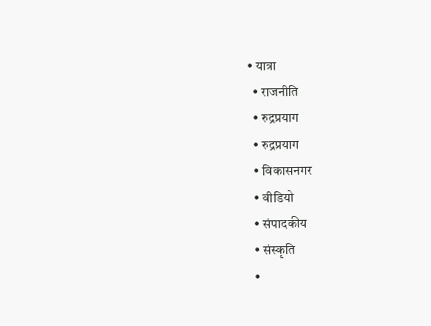• यात्रा
  • राजनीति
  • रुद्रप्रयाग
  • रुद्रप्रयाग
  • विकासनगर
  • वीडियो
  • संपादकीय
  • संस्कृति
  •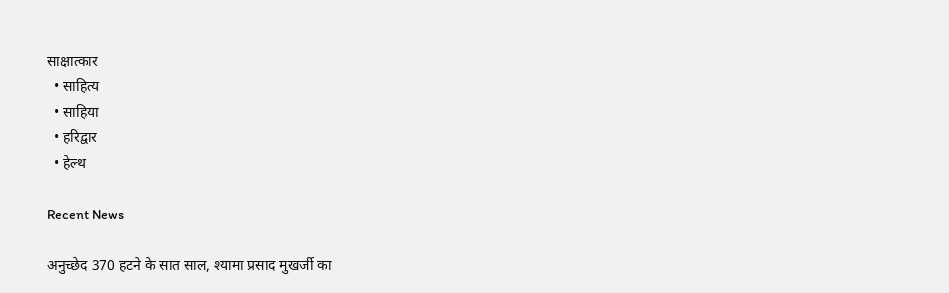साक्षात्कार
  • साहित्य
  • साहिया
  • हरिद्वार
  • हेल्थ

Recent News

अनुच्छेद 370 हटने के सात साल, श्यामा प्रसाद मुखर्जी का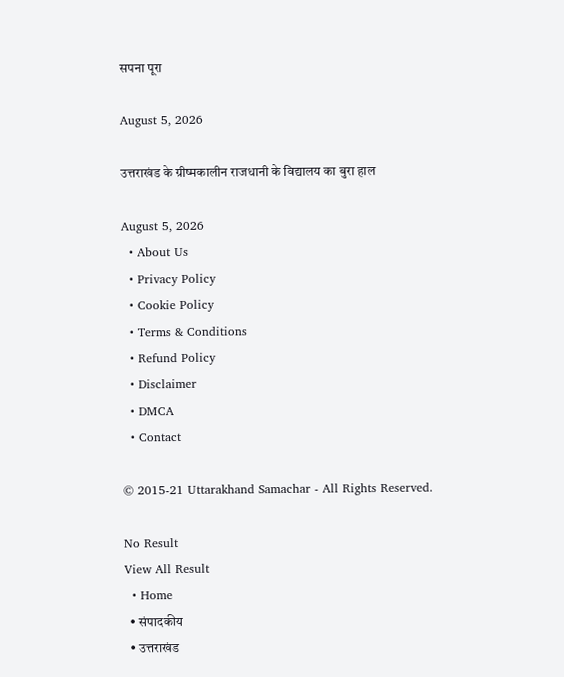सपना पूरा

August 5, 2026

उत्तराखंड के ग्रीष्मकालीन राजधानी के विद्यालय का बुरा हाल

August 5, 2026
  • About Us
  • Privacy Policy
  • Cookie Policy
  • Terms & Conditions
  • Refund Policy
  • Disclaimer
  • DMCA
  • Contact

© 2015-21 Uttarakhand Samachar - All Rights Reserved.

No Result
View All Result
  • Home
  • संपादकीय
  • उत्तराखंड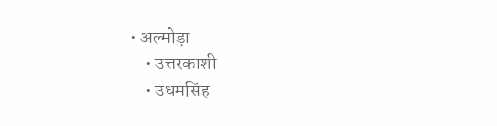• अल्मोड़ा
    • उत्तरकाशी
    • उधमसिंह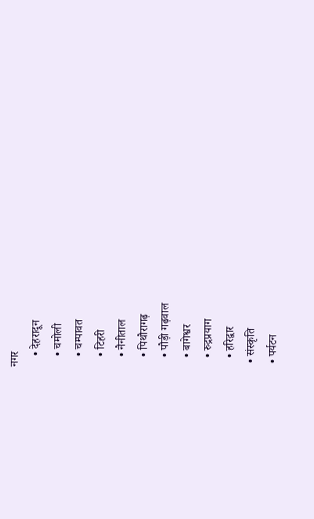नगर
    • देहरादून
    • चमोली
    • चम्पावत
    • टिहरी
    • नैनीताल
    • पिथौरागढ़
    • पौड़ी गढ़वाल
    • बागेश्वर
    • रुद्रप्रयाग
    • हरिद्वार
  • संस्कृति
  • पर्यटन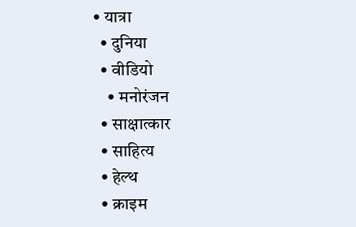• यात्रा
  • दुनिया
  • वीडियो
    • मनोरंजन
  • साक्षात्कार
  • साहित्य
  • हेल्थ
  • क्राइम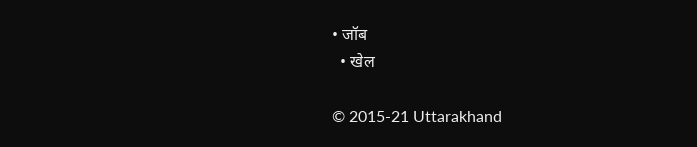• जॉब
  • खेल

© 2015-21 Uttarakhand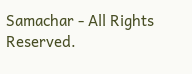Samachar - All Rights Reserved.